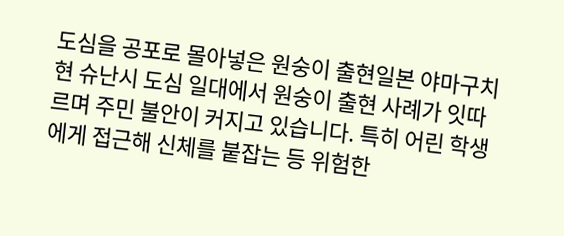도심을 공포로 몰아넣은 원숭이 출현일본 야마구치현 슈난시 도심 일대에서 원숭이 출현 사례가 잇따르며 주민 불안이 커지고 있습니다. 특히 어린 학생에게 접근해 신체를 붙잡는 등 위험한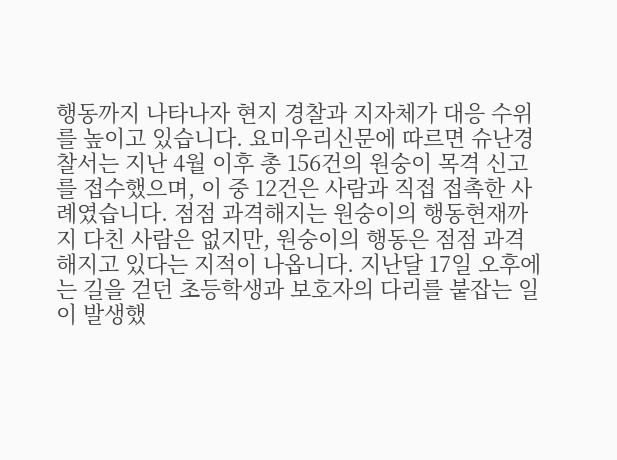행동까지 나타나자 현지 경찰과 지자체가 대응 수위를 높이고 있습니다. 요미우리신문에 따르면 슈난경찰서는 지난 4월 이후 총 156건의 원숭이 목격 신고를 접수했으며, 이 중 12건은 사람과 직접 접촉한 사례였습니다. 점점 과격해지는 원숭이의 행동현재까지 다친 사람은 없지만, 원숭이의 행동은 점점 과격해지고 있다는 지적이 나옵니다. 지난달 17일 오후에는 길을 걷던 초등학생과 보호자의 다리를 붙잡는 일이 발생했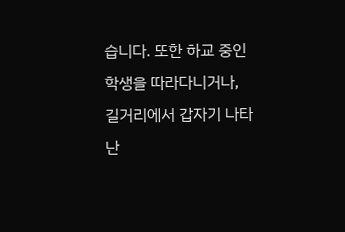습니다. 또한 하교 중인 학생을 따라다니거나, 길거리에서 갑자기 나타난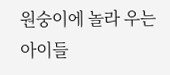원숭이에 놀라 우는 아이들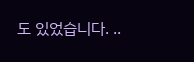도 있었습니다. ..